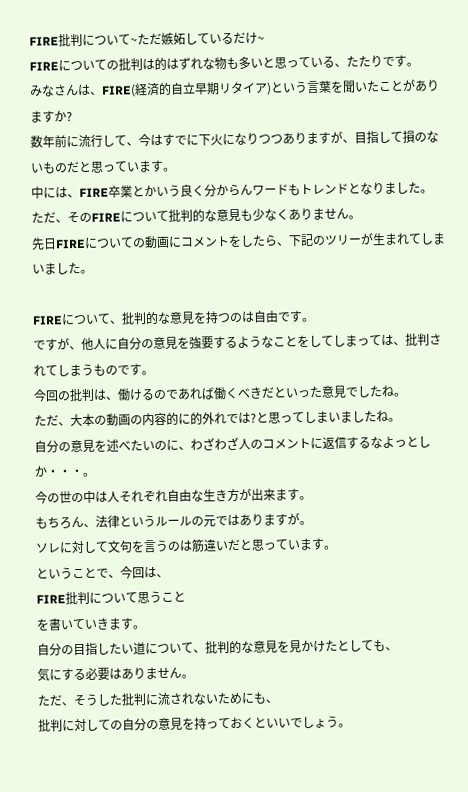FIRE批判について~ただ嫉妬しているだけ~
FIREについての批判は的はずれな物も多いと思っている、たたりです。
みなさんは、FIRE(経済的自立早期リタイア)という言葉を聞いたことがありますか?
数年前に流行して、今はすでに下火になりつつありますが、目指して損のないものだと思っています。
中には、FIRE卒業とかいう良く分からんワードもトレンドとなりました。
ただ、そのFIREについて批判的な意見も少なくありません。
先日FIREについての動画にコメントをしたら、下記のツリーが生まれてしまいました。

FIREについて、批判的な意見を持つのは自由です。
ですが、他人に自分の意見を強要するようなことをしてしまっては、批判されてしまうものです。
今回の批判は、働けるのであれば働くべきだといった意見でしたね。
ただ、大本の動画の内容的に的外れでは?と思ってしまいましたね。
自分の意見を述べたいのに、わざわざ人のコメントに返信するなよっとしか・・・。
今の世の中は人それぞれ自由な生き方が出来ます。
もちろん、法律というルールの元ではありますが。
ソレに対して文句を言うのは筋違いだと思っています。
ということで、今回は、
FIRE批判について思うこと
を書いていきます。
自分の目指したい道について、批判的な意見を見かけたとしても、
気にする必要はありません。
ただ、そうした批判に流されないためにも、
批判に対しての自分の意見を持っておくといいでしょう。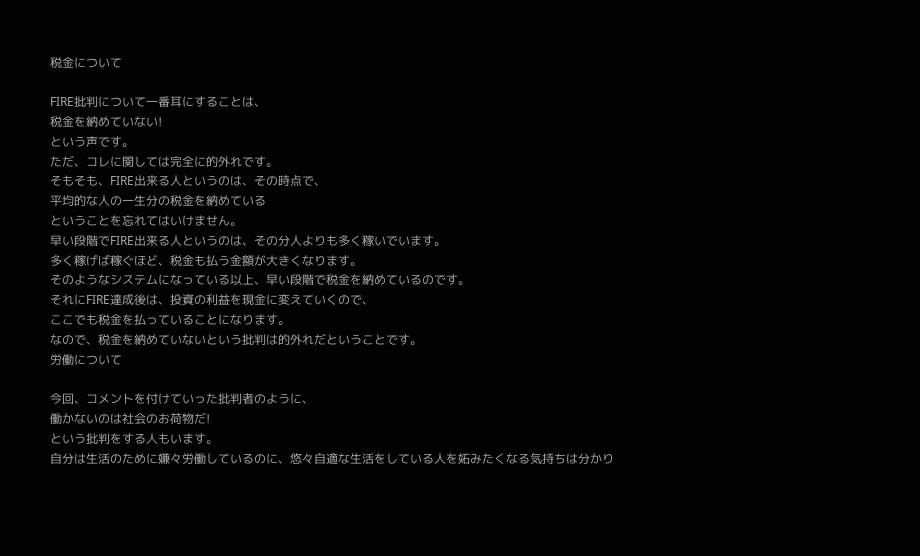税金について

FIRE批判について一番耳にすることは、
税金を納めていない!
という声です。
ただ、コレに関しては完全に的外れです。
そもそも、FIRE出来る人というのは、その時点で、
平均的な人の一生分の税金を納めている
ということを忘れてはいけません。
早い段階でFIRE出来る人というのは、その分人よりも多く稼いでいます。
多く稼げば稼ぐほど、税金も払う金額が大きくなります。
そのようなシステムになっている以上、早い段階で税金を納めているのです。
それにFIRE達成後は、投資の利益を現金に変えていくので、
ここでも税金を払っていることになります。
なので、税金を納めていないという批判は的外れだということです。
労働について

今回、コメントを付けていった批判者のように、
働かないのは社会のお荷物だ!
という批判をする人もいます。
自分は生活のために嫌々労働しているのに、悠々自適な生活をしている人を妬みたくなる気持ちは分かり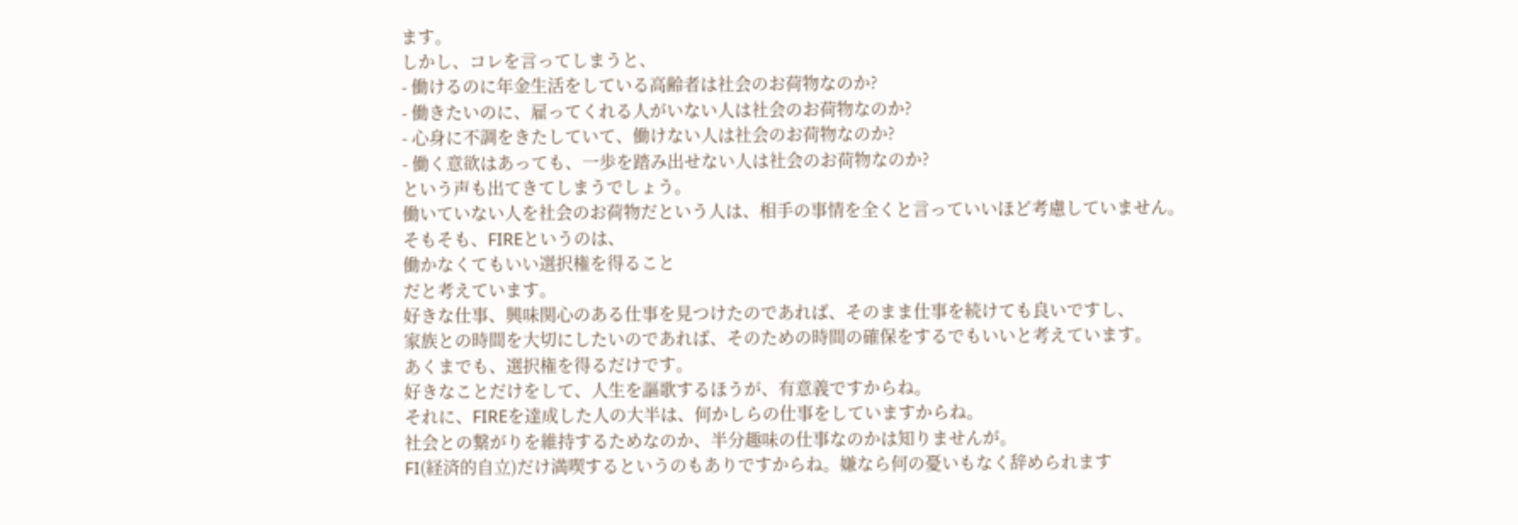ます。
しかし、コレを言ってしまうと、
- 働けるのに年金生活をしている高齢者は社会のお荷物なのか?
- 働きたいのに、雇ってくれる人がいない人は社会のお荷物なのか?
- 心身に不調をきたしていて、働けない人は社会のお荷物なのか?
- 働く意欲はあっても、一歩を踏み出せない人は社会のお荷物なのか?
という声も出てきてしまうでしょう。
働いていない人を社会のお荷物だという人は、相手の事情を全くと言っていいほど考慮していません。
そもそも、FIREというのは、
働かなくてもいい選択権を得ること
だと考えています。
好きな仕事、興味関心のある仕事を見つけたのであれば、そのまま仕事を続けても良いですし、
家族との時間を大切にしたいのであれば、そのための時間の確保をするでもいいと考えています。
あくまでも、選択権を得るだけです。
好きなことだけをして、人生を謳歌するほうが、有意義ですからね。
それに、FIREを達成した人の大半は、何かしらの仕事をしていますからね。
社会との繋がりを維持するためなのか、半分趣味の仕事なのかは知りませんが。
FI(経済的自立)だけ満喫するというのもありですからね。嫌なら何の憂いもなく辞められます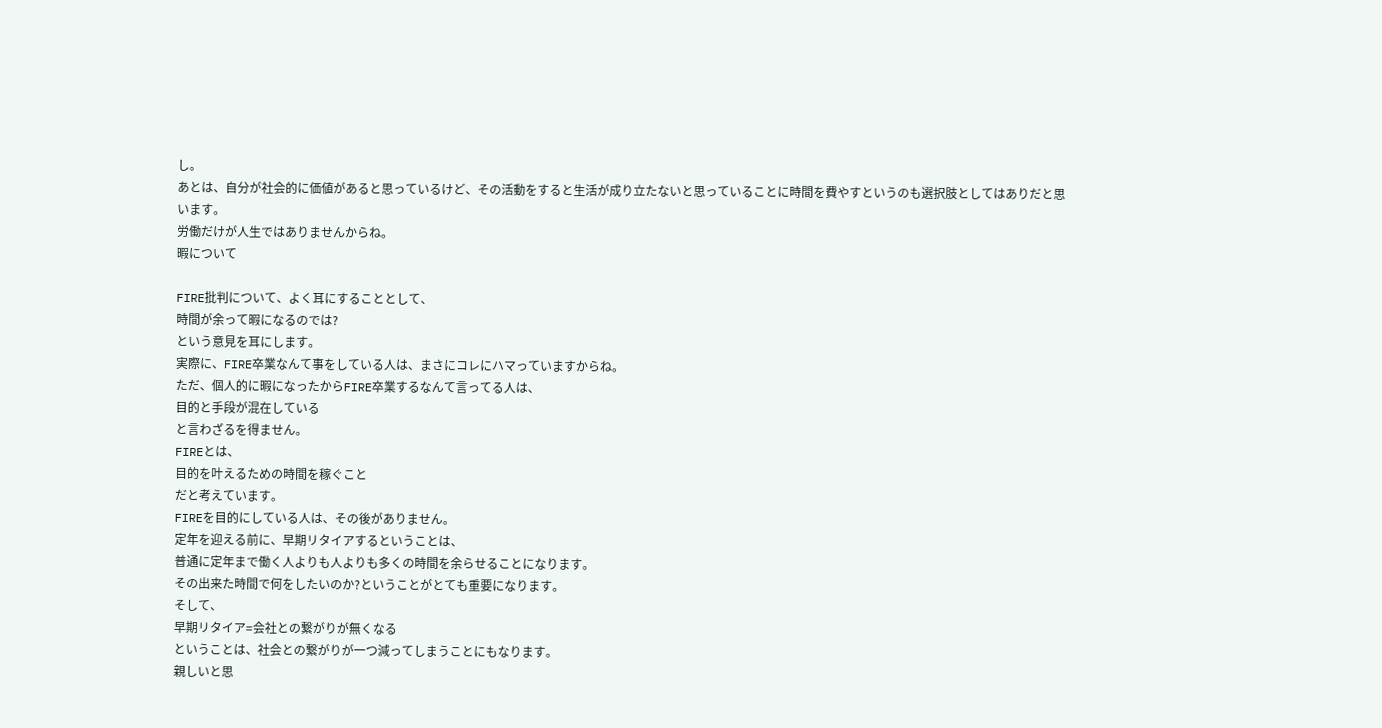し。
あとは、自分が社会的に価値があると思っているけど、その活動をすると生活が成り立たないと思っていることに時間を費やすというのも選択肢としてはありだと思います。
労働だけが人生ではありませんからね。
暇について

FIRE批判について、よく耳にすることとして、
時間が余って暇になるのでは?
という意見を耳にします。
実際に、FIRE卒業なんて事をしている人は、まさにコレにハマっていますからね。
ただ、個人的に暇になったからFIRE卒業するなんて言ってる人は、
目的と手段が混在している
と言わざるを得ません。
FIREとは、
目的を叶えるための時間を稼ぐこと
だと考えています。
FIREを目的にしている人は、その後がありません。
定年を迎える前に、早期リタイアするということは、
普通に定年まで働く人よりも人よりも多くの時間を余らせることになります。
その出来た時間で何をしたいのか?ということがとても重要になります。
そして、
早期リタイア=会社との繋がりが無くなる
ということは、社会との繋がりが一つ減ってしまうことにもなります。
親しいと思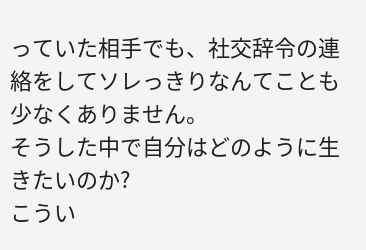っていた相手でも、社交辞令の連絡をしてソレっきりなんてことも少なくありません。
そうした中で自分はどのように生きたいのか?
こうい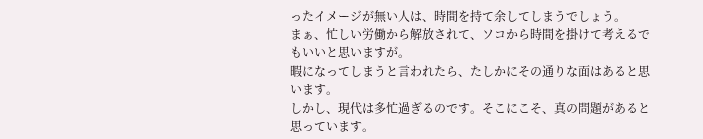ったイメージが無い人は、時間を持て余してしまうでしょう。
まぁ、忙しい労働から解放されて、ソコから時間を掛けて考えるでもいいと思いますが。
暇になってしまうと言われたら、たしかにその通りな面はあると思います。
しかし、現代は多忙過ぎるのです。そこにこそ、真の問題があると思っています。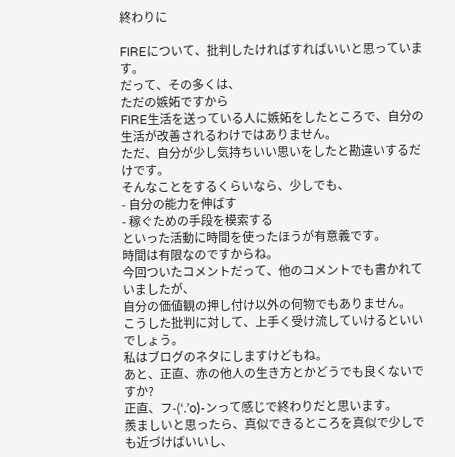終わりに

FIREについて、批判したければすればいいと思っています。
だって、その多くは、
ただの嫉妬ですから
FIRE生活を送っている人に嫉妬をしたところで、自分の生活が改善されるわけではありません。
ただ、自分が少し気持ちいい思いをしたと勘違いするだけです。
そんなことをするくらいなら、少しでも、
- 自分の能力を伸ばす
- 稼ぐための手段を模索する
といった活動に時間を使ったほうが有意義です。
時間は有限なのですからね。
今回ついたコメントだって、他のコメントでも書かれていましたが、
自分の価値観の押し付け以外の何物でもありません。
こうした批判に対して、上手く受け流していけるといいでしょう。
私はブログのネタにしますけどもね。
あと、正直、赤の他人の生き方とかどうでも良くないですか?
正直、フ-(‘.’o)-ンって感じで終わりだと思います。
羨ましいと思ったら、真似できるところを真似で少しでも近づけばいいし、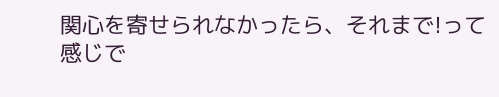関心を寄せられなかったら、それまで!って感じで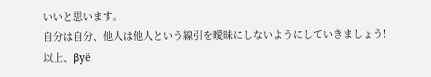いいと思います。
自分は自分、他人は他人という線引を曖昧にしないようにしていきましょう!
以上、βуё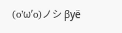(o’ω’o)ノシ βуё